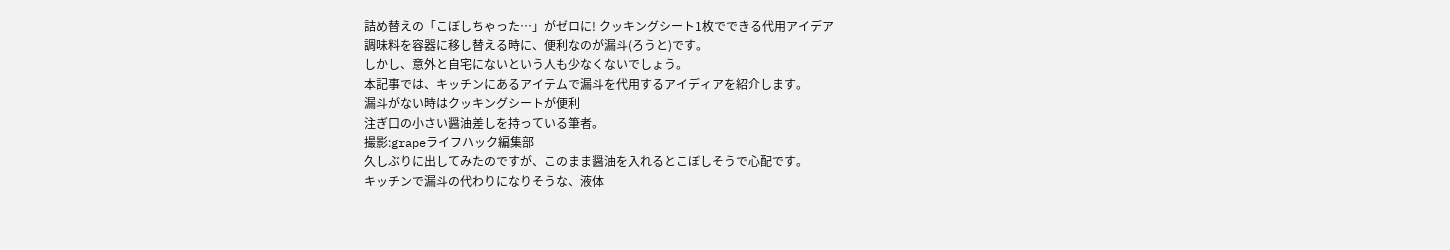詰め替えの「こぼしちゃった…」がゼロに! クッキングシート1枚でできる代用アイデア
調味料を容器に移し替える時に、便利なのが漏斗(ろうと)です。
しかし、意外と自宅にないという人も少なくないでしょう。
本記事では、キッチンにあるアイテムで漏斗を代用するアイディアを紹介します。
漏斗がない時はクッキングシートが便利
注ぎ口の小さい醤油差しを持っている筆者。
撮影:grapeライフハック編集部
久しぶりに出してみたのですが、このまま醤油を入れるとこぼしそうで心配です。
キッチンで漏斗の代わりになりそうな、液体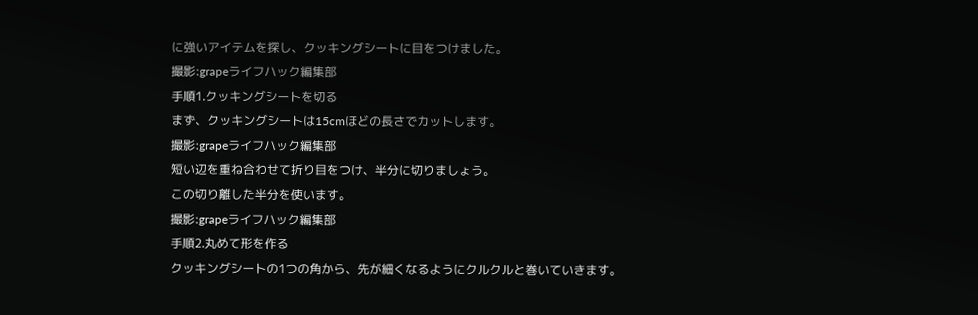に強いアイテムを探し、クッキングシートに目をつけました。
撮影:grapeライフハック編集部
手順1.クッキングシートを切る
まず、クッキングシートは15cmほどの長さでカットします。
撮影:grapeライフハック編集部
短い辺を重ね合わせて折り目をつけ、半分に切りましょう。
この切り離した半分を使います。
撮影:grapeライフハック編集部
手順2.丸めて形を作る
クッキングシートの1つの角から、先が細くなるようにクルクルと巻いていきます。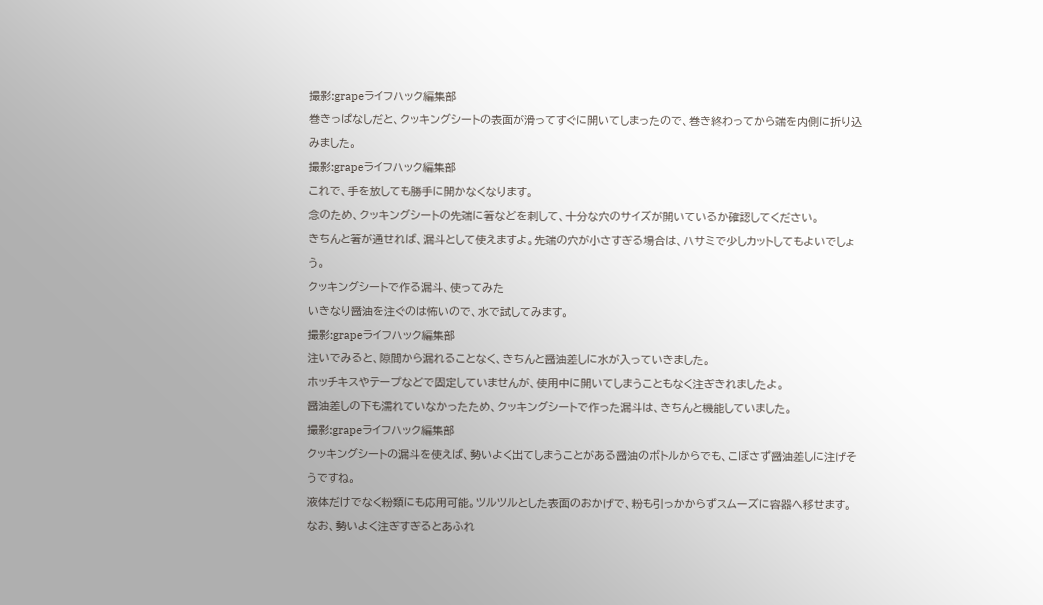撮影:grapeライフハック編集部
巻きっぱなしだと、クッキングシートの表面が滑ってすぐに開いてしまったので、巻き終わってから端を内側に折り込みました。
撮影:grapeライフハック編集部
これで、手を放しても勝手に開かなくなります。
念のため、クッキングシートの先端に箸などを刺して、十分な穴のサイズが開いているか確認してください。
きちんと箸が通せれば、漏斗として使えますよ。先端の穴が小さすぎる場合は、ハサミで少しカットしてもよいでしょう。
クッキングシートで作る漏斗、使ってみた
いきなり醤油を注ぐのは怖いので、水で試してみます。
撮影:grapeライフハック編集部
注いでみると、隙間から漏れることなく、きちんと醤油差しに水が入っていきました。
ホッチキスやテープなどで固定していませんが、使用中に開いてしまうこともなく注ぎきれましたよ。
醤油差しの下も濡れていなかったため、クッキングシートで作った漏斗は、きちんと機能していました。
撮影:grapeライフハック編集部
クッキングシートの漏斗を使えば、勢いよく出てしまうことがある醤油のボトルからでも、こぼさず醤油差しに注げそうですね。
液体だけでなく粉類にも応用可能。ツルツルとした表面のおかげで、粉も引っかからずスムーズに容器へ移せます。
なお、勢いよく注ぎすぎるとあふれ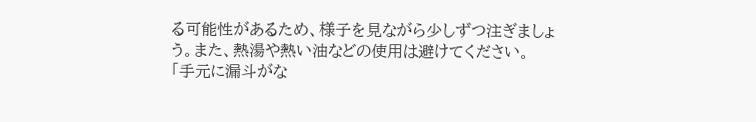る可能性があるため、様子を見ながら少しずつ注ぎましょう。また、熱湯や熱い油などの使用は避けてください。
「手元に漏斗がな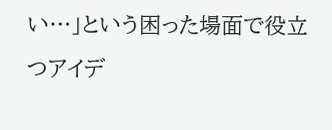い…」という困った場面で役立つアイデ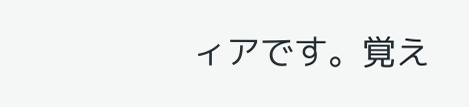ィアです。覚え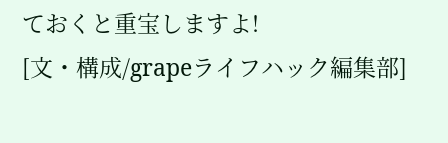ておくと重宝しますよ!
[文・構成/grapeライフハック編集部]